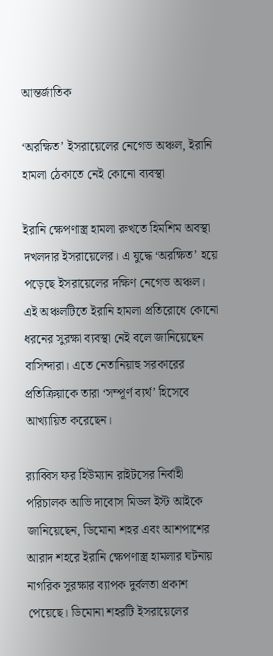আন্তর্জাতিক

‘অরক্ষিত’ ইসরায়েলের নেগেভ অঞ্চল, ইরানি হামলা ঠেকাতে নেই কোনো ব্যবস্থা

ইরানি ক্ষেপণাস্ত্র হামলা রুখতে হিমশিম অবস্থা দখলদার ইসরায়েলের। এ যুদ্ধে ‘অরক্ষিত’ হয়ে পড়েছে ইসরায়েলের দক্ষিণ নেগেভ অঞ্চল। এই অঞ্চলটিতে ইরানি হামলা প্রতিরোধে কোনো ধরনের সুরক্ষা ব্যবস্থা নেই বলে জানিয়েছেন বাসিন্দারা। এতে নেতানিয়াহু সরকারের প্রতিক্রিয়াকে তারা ‘সম্পূর্ণ ব্যর্থ’ হিসেবে আখ্যায়িত করেছেন।

র‌্যাব্বিস ফর হিউম্যান রাইটসের নির্বাহী পরিচালক আভি দাবোস মিডল ইস্ট আইকে জানিয়েছেন, ডিমোনা শহর এবং আশপাশের আরাদ শহরে ইরানি ক্ষেপণাস্ত্র হামলার ঘটনায় নাগরিক সুরক্ষার ব্যাপক দুর্বলতা প্রকাশ পেয়েছে। ডিমোনা শহরটি ইসরায়েলের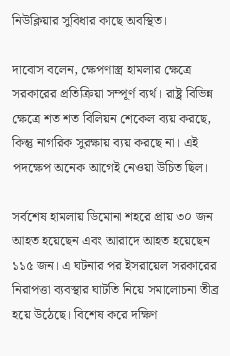নিউক্লিয়ার সুবিধার কাছে অবস্থিত।

দাবোস বলেন, ক্ষেপণাস্ত্র হামলার ক্ষেত্রে সরকারের প্রতিক্রিয়া সম্পূর্ণ ব্যর্থ। রাষ্ট্র বিভিন্ন ক্ষেত্রে শত শত বিলিয়ন শেকেল ব্যয় করছে, কিন্তু নাগরিক সুরক্ষায় ব্যয় করছে না। এই পদক্ষেপ অনেক আগেই নেওয়া উচিত ছিল।

সর্বশেষ হামলায় ডিমোনা শহরে প্রায় ৩০ জন আহত হয়েছেন এবং আরাদে আহত হয়েছেন ১১৫ জন। এ ঘটনার পর ইসরায়েল সরকারের নিরাপত্তা ব্যবস্থার ঘাটতি নিয়ে সমালোচনা তীব্র হয়ে উঠেছে। বিশেষ করে দক্ষিণ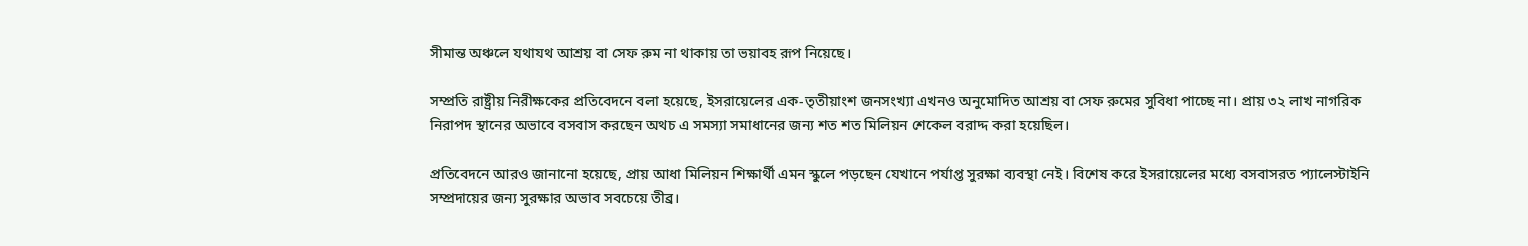সীমান্ত অঞ্চলে যথাযথ আশ্রয় বা সেফ রুম না থাকায় তা ভয়াবহ রূপ নিয়েছে।

সম্প্রতি রাষ্ট্রীয় নিরীক্ষকের প্রতিবেদনে বলা হয়েছে, ইসরায়েলের এক-তৃতীয়াংশ জনসংখ্যা এখনও অনুমোদিত আশ্রয় বা সেফ রুমের সুবিধা পাচ্ছে না। প্রায় ৩২ লাখ নাগরিক নিরাপদ স্থানের অভাবে বসবাস করছেন অথচ এ সমস্যা সমাধানের জন্য শত শত মিলিয়ন শেকেল বরাদ্দ করা হয়েছিল।

প্রতিবেদনে আরও জানানো হয়েছে, প্রায় আধা মিলিয়ন শিক্ষার্থী এমন স্কুলে পড়ছেন যেখানে পর্যাপ্ত সুরক্ষা ব্যবস্থা নেই। বিশেষ করে ইসরায়েলের মধ্যে বসবাসরত প্যালেস্টাইনি সম্প্রদায়ের জন্য সুরক্ষার অভাব সবচেয়ে তীব্র।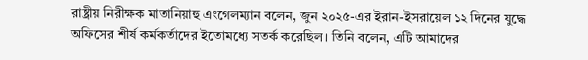রাষ্ট্রীয় নিরীক্ষক মাতানিয়াহু এংগেলম্যান বলেন, জুন ২০২৫-এর ইরান-ইসরায়েল ১২ দিনের যুদ্ধে অফিসের শীর্ষ কর্মকর্তাদের ইতোমধ্যে সতর্ক করেছিল। তিনি বলেন, এটি আমাদের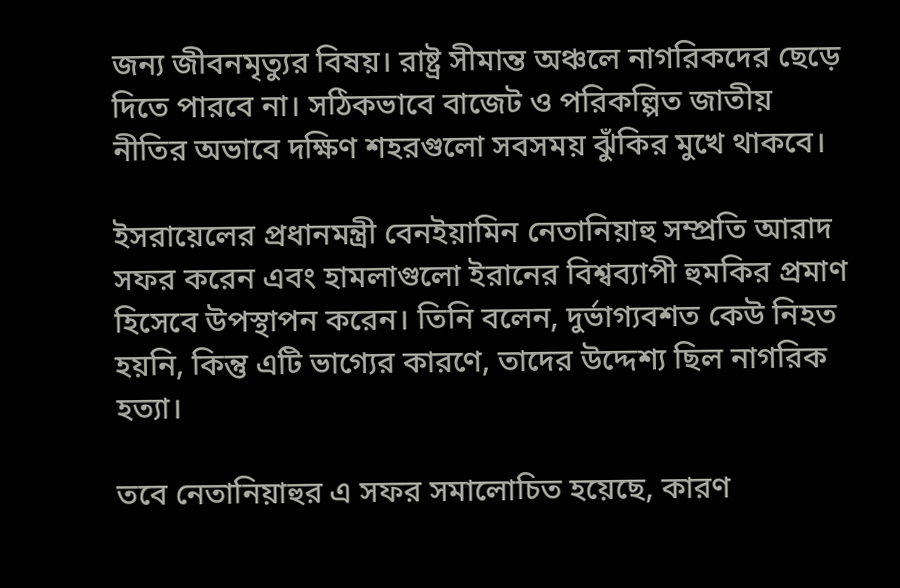জন্য জীবনমৃত্যুর বিষয়। রাষ্ট্র সীমান্ত অঞ্চলে নাগরিকদের ছেড়ে দিতে পারবে না। সঠিকভাবে বাজেট ও পরিকল্পিত জাতীয় নীতির অভাবে দক্ষিণ শহরগুলো সবসময় ঝুঁকির মুখে থাকবে।

ইসরায়েলের প্রধানমন্ত্রী বেনইয়ামিন নেতানিয়াহু সম্প্রতি আরাদ সফর করেন এবং হামলাগুলো ইরানের বিশ্বব্যাপী হুমকির প্রমাণ হিসেবে উপস্থাপন করেন। তিনি বলেন, দুর্ভাগ্যবশত কেউ নিহত হয়নি, কিন্তু এটি ভাগ্যের কারণে, তাদের উদ্দেশ্য ছিল নাগরিক হত্যা।

তবে নেতানিয়াহুর এ সফর সমালোচিত হয়েছে, কারণ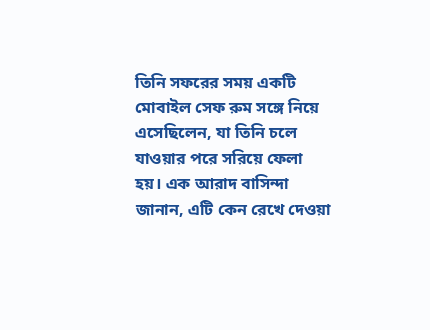তিনি সফরের সময় একটি মোবাইল সেফ রুম সঙ্গে নিয়ে এসেছিলেন, যা তিনি চলে যাওয়ার পরে সরিয়ে ফেলা হয়। এক আরাদ বাসিন্দা জানান, এটি কেন রেখে দেওয়া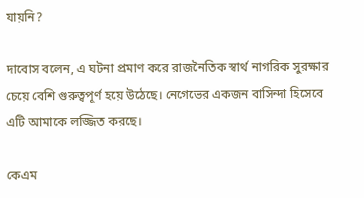যায়নি?

দাবোস বলেন, এ ঘটনা প্রমাণ করে রাজনৈতিক স্বার্থ নাগরিক সুরক্ষার চেয়ে বেশি গুরুত্বপূর্ণ হয়ে উঠেছে। নেগেভের একজন বাসিন্দা হিসেবে এটি আমাকে লজ্জিত করছে।

কেএম